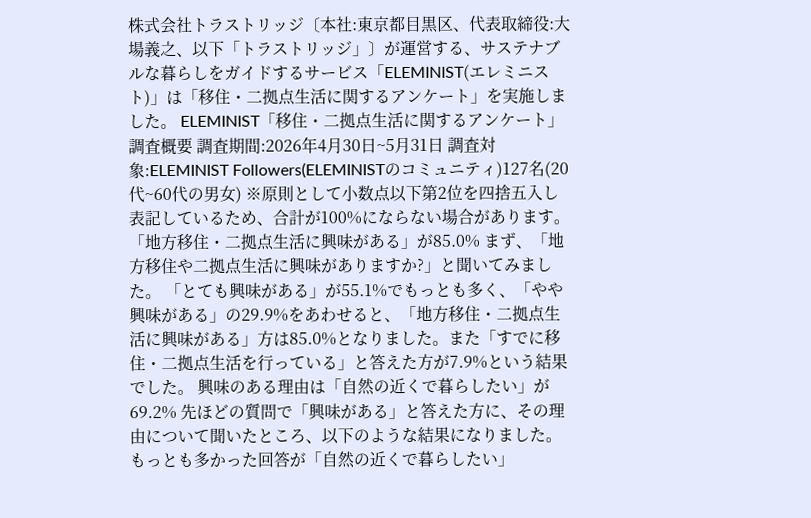株式会社トラストリッジ〔本社:東京都目黒区、代表取締役:大場義之、以下「トラストリッジ」〕が運営する、サステナブルな暮らしをガイドするサービス「ELEMINIST(エレミニスト)」は「移住・二拠点生活に関するアンケート」を実施しました。 ELEMINIST「移住・二拠点生活に関するアンケート」調査概要 調査期間:2026年4月30日~5月31日 調査対象:ELEMINIST Followers(ELEMINISTのコミュニティ)127名(20代~60代の男女) ※原則として小数点以下第2位を四捨五入し表記しているため、合計が100%にならない場合があります。 「地方移住・二拠点生活に興味がある」が85.0% まず、「地方移住や二拠点生活に興味がありますか?」と聞いてみました。 「とても興味がある」が55.1%でもっとも多く、「やや興味がある」の29.9%をあわせると、「地方移住・二拠点生活に興味がある」方は85.0%となりました。また「すでに移住・二拠点生活を行っている」と答えた方が7.9%という結果でした。 興味のある理由は「自然の近くで暮らしたい」が69.2% 先ほどの質問で「興味がある」と答えた方に、その理由について聞いたところ、以下のような結果になりました。 もっとも多かった回答が「自然の近くで暮らしたい」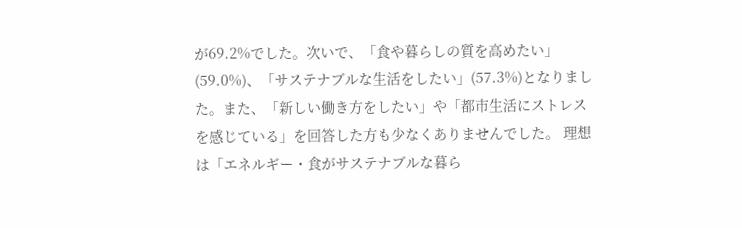が69.2%でした。次いで、「食や暮らしの質を高めたい」(59.0%)、「サステナブルな生活をしたい」(57.3%)となりました。また、「新しい働き方をしたい」や「都市生活にストレスを感じている」を回答した方も少なくありませんでした。 理想は「エネルギー・食がサステナブルな暮ら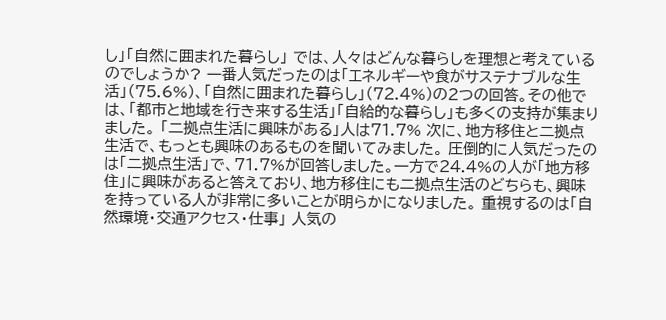し」「自然に囲まれた暮らし」 では、人々はどんな暮らしを理想と考えているのでしょうか? 一番人気だったのは「エネルギーや食がサステナブルな生活」(75.6%)、「自然に囲まれた暮らし」(72.4%)の2つの回答。その他では、「都市と地域を行き来する生活」「自給的な暮らし」も多くの支持が集まりました。 「二拠点生活に興味がある」人は71.7% 次に、地方移住と二拠点生活で、もっとも興味のあるものを聞いてみました。 圧倒的に人気だったのは「二拠点生活」で、71.7%が回答しました。一方で24.4%の人が「地方移住」に興味があると答えており、地方移住にも二拠点生活のどちらも、興味を持っている人が非常に多いことが明らかになりました。 重視するのは「自然環境・交通アクセス・仕事」 人気の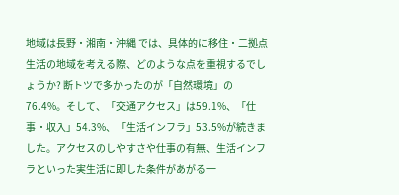地域は長野・湘南・沖縄 では、具体的に移住・二拠点生活の地域を考える際、どのような点を重視するでしょうか? 断トツで多かったのが「自然環境」の76.4%。そして、「交通アクセス」は59.1%、「仕事・収入」54.3%、「生活インフラ」53.5%が続きました。アクセスのしやすさや仕事の有無、生活インフラといった実生活に即した条件があがる一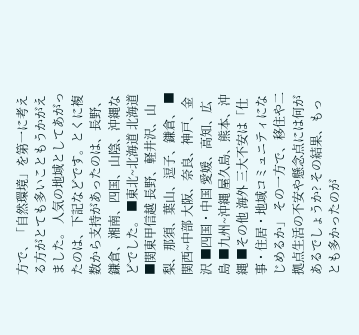方で、「自然環境」を第一に考える方がとても多いこともうかがえました。 人気の地域としてあがったのは、下記などです。とくに複数から支持があったのは、長野、鎌倉、湘南、四国、山陰、沖縄などでした。 ■東北~北海道 北海道 ■関東甲信越 長野、軽井沢、山梨、那須、葉山、逗子、鎌倉、 ■関西~中部 大阪、奈良、神戸、金沢 ■四国・中国 愛媛、高知、広島 ■九州~沖縄 屋久島、熊本、沖縄 ■その他 海外 三大不安は「仕事・住居・地域コミュニティになじめるか」 その一方で、移住や二拠点生活の不安や懸念点には何があるでしょうか? その結果、もっとも多かったのが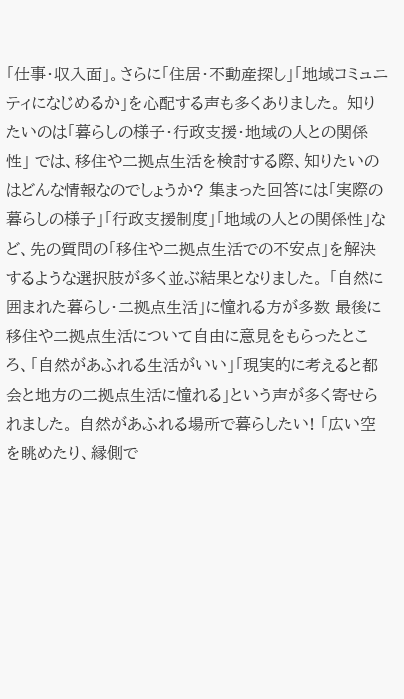「仕事・収入面」。さらに「住居・不動産探し」「地域コミュニティになじめるか」を心配する声も多くありました。 知りたいのは「暮らしの様子・行政支援・地域の人との関係性」 では、移住や二拠点生活を検討する際、知りたいのはどんな情報なのでしょうか? 集まった回答には「実際の暮らしの様子」「行政支援制度」「地域の人との関係性」など、先の質問の「移住や二拠点生活での不安点」を解決するような選択肢が多く並ぶ結果となりました。 「自然に囲まれた暮らし・二拠点生活」に憧れる方が多数 最後に移住や二拠点生活について自由に意見をもらったところ、「自然があふれる生活がいい」「現実的に考えると都会と地方の二拠点生活に憧れる」という声が多く寄せられました。 自然があふれる場所で暮らしたい! 「広い空を眺めたり、縁側で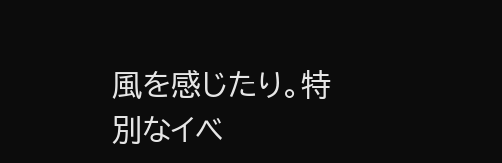風を感じたり。特別なイベ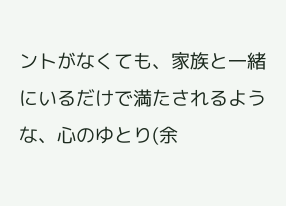ントがなくても、家族と一緒にいるだけで満たされるような、心のゆとり(余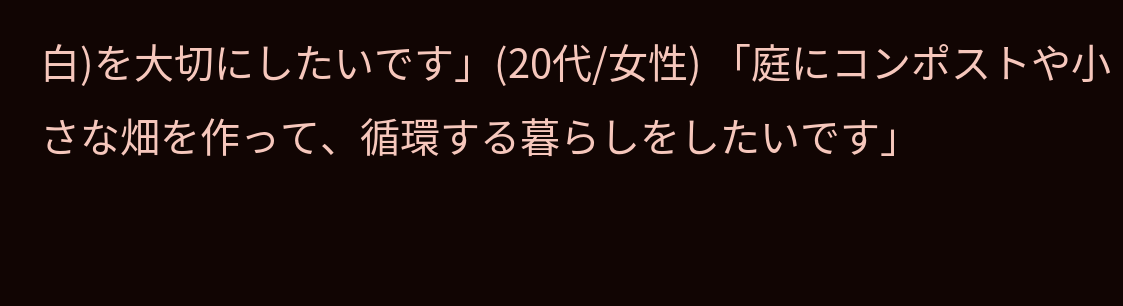白)を大切にしたいです」(20代/女性) 「庭にコンポストや小さな畑を作って、循環する暮らしをしたいです」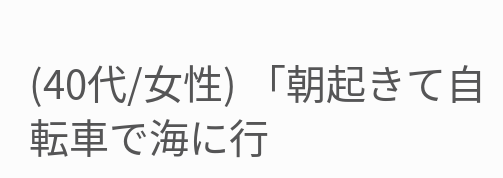(40代/女性) 「朝起きて自転車で海に行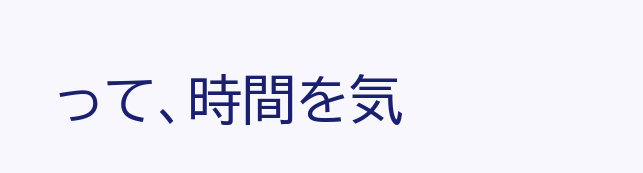って、時間を気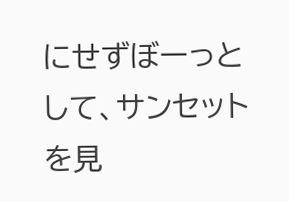にせずぼーっとして、サンセットを見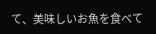て、美味しいお魚を食べて